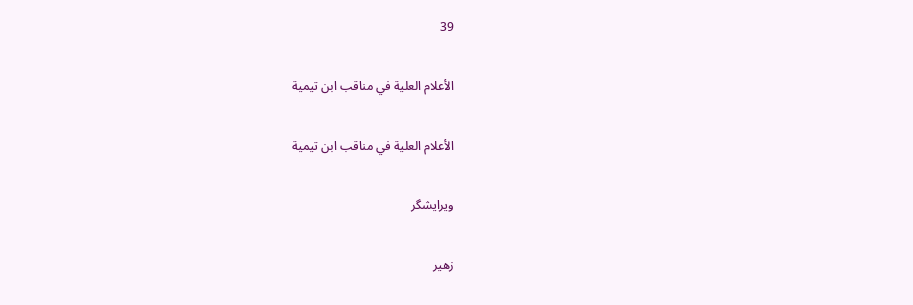39

الأعلام العلية في مناقب ابن تيمية

الأعلام العلية في مناقب ابن تيمية

ویرایشگر

زهير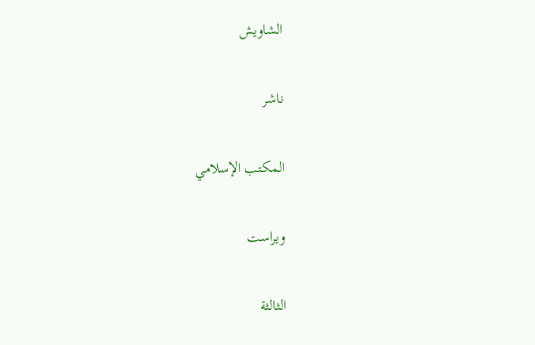الشاويش

ناشر

المكتب الإسلامي

ویراست

الثالثة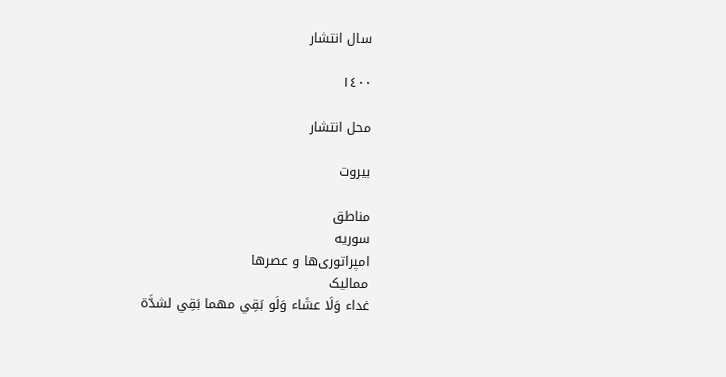سال انتشار

١٤٠٠

محل انتشار

بيروت

مناطق
سوریه
امپراتوری‌ها و عصرها
ممالیک
غداء وَلَا عشَاء وَلَو بَقِي مهما بَقِي لشدَّة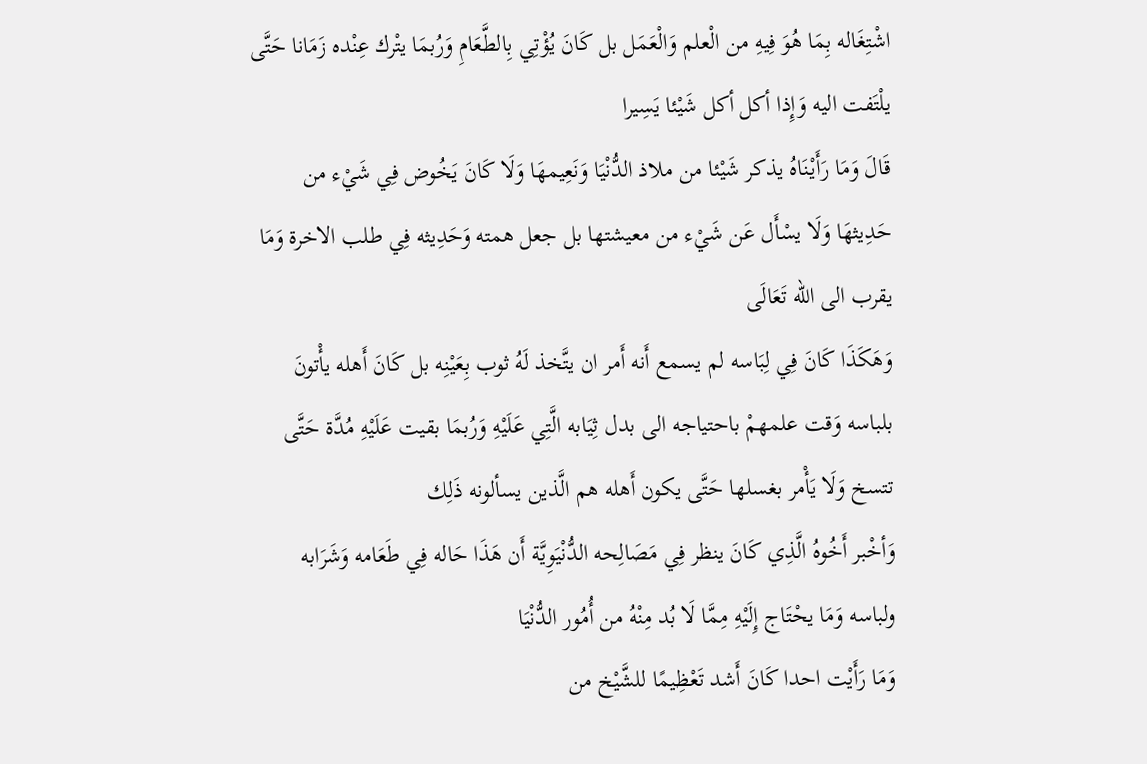اشْتِغَاله بِمَا هُوَ فِيهِ من الْعلم وَالْعَمَل بل كَانَ يُؤْتِي بِالطَّعَامِ وَرُبمَا يتْرك عِنْده زَمَانا حَتَّى يلْتَفت اليه وَإِذا أكل أكل شَيْئا يَسِيرا
قَالَ وَمَا رَأَيْنَاهُ يذكر شَيْئا من ملاذ الدُّنْيَا وَنَعِيمهَا وَلَا كَانَ يَخُوض فِي شَيْء من حَدِيثهَا وَلَا يسْأَل عَن شَيْء من معيشتها بل جعل همته وَحَدِيثه فِي طلب الاخرة وَمَا يقرب الى الله تَعَالَى
وَهَكَذَا كَانَ فِي لِبَاسه لم يسمع أَنه أَمر ان يتَّخذ لَهُ ثوب بِعَيْنِه بل كَانَ أَهله يأْتونَ بلباسه وَقت علمهمْ باحتياجه الى بدل ثِيَابه الَّتِي عَلَيْهِ وَرُبمَا بقيت عَلَيْهِ مُدَّة حَتَّى تتسخ وَلَا يَأْمر بغسلها حَتَّى يكون أَهله هم الَّذين يسألونه ذَلِك
وَأخْبر أَخُوهُ الَّذِي كَانَ ينظر فِي مَصَالِحه الدُّنْيَوِيَّة أَن هَذَا حَاله فِي طَعَامه وَشَرَابه ولباسه وَمَا يحْتَاج إِلَيْهِ مِمَّا لَا بُد مِنْهُ من أُمُور الدُّنْيَا
وَمَا رَأَيْت احدا كَانَ أَشد تَعْظِيمًا للشَّيْخ من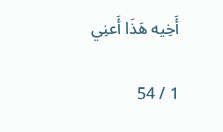أَخِيه هَذَا أَعنِي

1 / 54